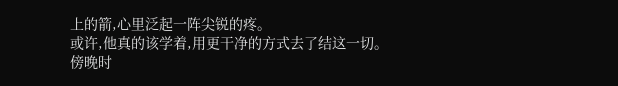上的箭,心里泛起一阵尖锐的疼。
或许,他真的该学着,用更干净的方式去了结这一切。
傍晚时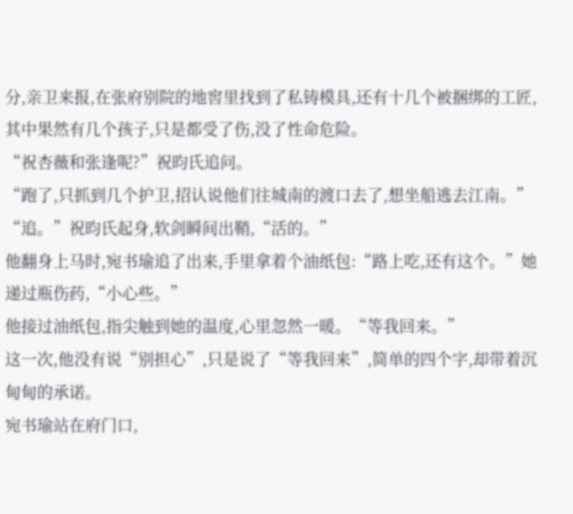分,亲卫来报,在张府别院的地窖里找到了私铸模具,还有十几个被捆绑的工匠,其中果然有几个孩子,只是都受了伤,没了性命危险。
“祝杏薇和张逢呢?”祝昀氏追问。
“跑了,只抓到几个护卫,招认说他们往城南的渡口去了,想坐船逃去江南。”
“追。”祝昀氏起身,软剑瞬间出鞘,“活的。”
他翻身上马时,宛书瑜追了出来,手里拿着个油纸包:“路上吃,还有这个。”她递过瓶伤药,“小心些。”
他接过油纸包,指尖触到她的温度,心里忽然一暖。“等我回来。”
这一次,他没有说“别担心”,只是说了“等我回来”,简单的四个字,却带着沉甸甸的承诺。
宛书瑜站在府门口,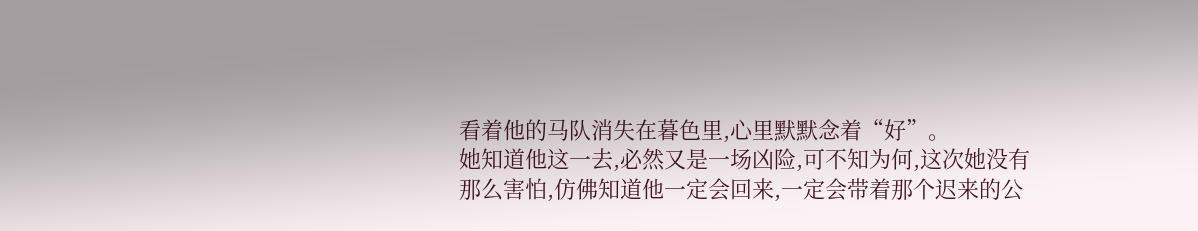看着他的马队消失在暮色里,心里默默念着“好”。
她知道他这一去,必然又是一场凶险,可不知为何,这次她没有那么害怕,仿佛知道他一定会回来,一定会带着那个迟来的公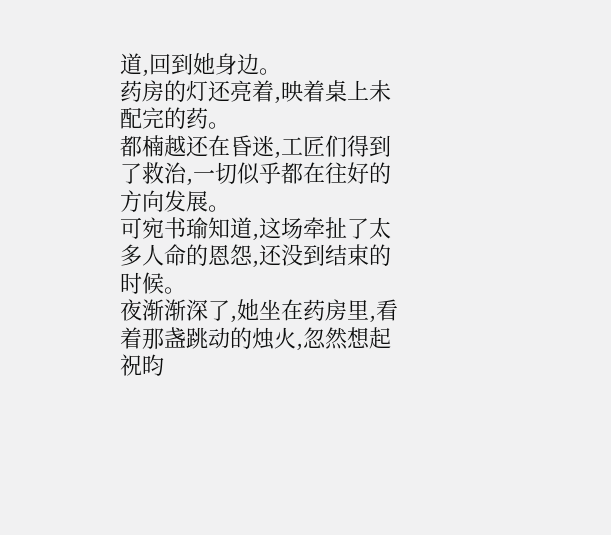道,回到她身边。
药房的灯还亮着,映着桌上未配完的药。
都楠越还在昏迷,工匠们得到了救治,一切似乎都在往好的方向发展。
可宛书瑜知道,这场牵扯了太多人命的恩怨,还没到结束的时候。
夜渐渐深了,她坐在药房里,看着那盏跳动的烛火,忽然想起祝昀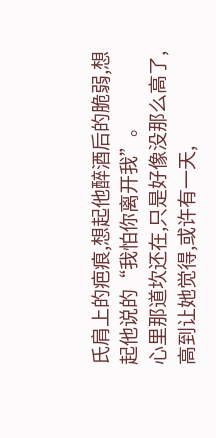氏肩上的疤痕,想起他醉酒后的脆弱,想起他说的“我怕你离开我”。
心里那道坎还在,只是好像没那么高了,高到让她觉得,或许有一天,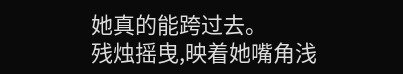她真的能跨过去。
残烛摇曳,映着她嘴角浅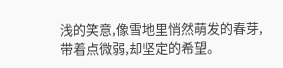浅的笑意,像雪地里悄然萌发的春芽,带着点微弱,却坚定的希望。